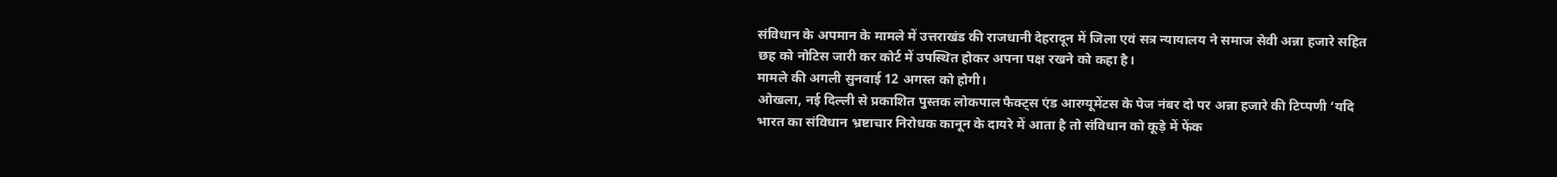संविधान के अपमान के मामले में उत्तराखंड की राजधानी देहरादून में जिला एवं सत्र न्यायालय ने समाज सेवी अन्ना हजारे सहित छह को नोटिस जारी कर कोर्ट में उपस्थित होकर अपना पक्ष रखने को कहा है।
मामले की अगली सुनवाई 12 अगस्त को होगी।
ओखला, नई दिल्ली से प्रकाशित पुस्तक लोकपाल फैक्ट्स एंड आरग्यूमेंटस के पेज नंबर दो पर अन्ना हजारे की टिप्पणी ‘यदि भारत का संविधान भ्रष्टाचार निरोधक कानून के दायरे में आता है तो संविधान को कूड़े में फेंक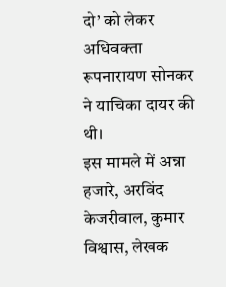दो’ को लेकर अधिवक्ता रूपनारायण सोनकर ने याचिका दायर की थी।
इस मामले में अन्ना हजारे, अरविंद केजरीवाल, कुमार विश्वास, लेखक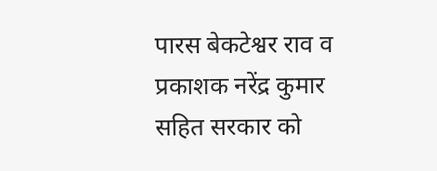पारस बेकटेश्वर राव व प्रकाशक नरेंद्र कुमार सहित सरकार को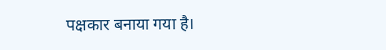पक्षकार बनाया गया है।